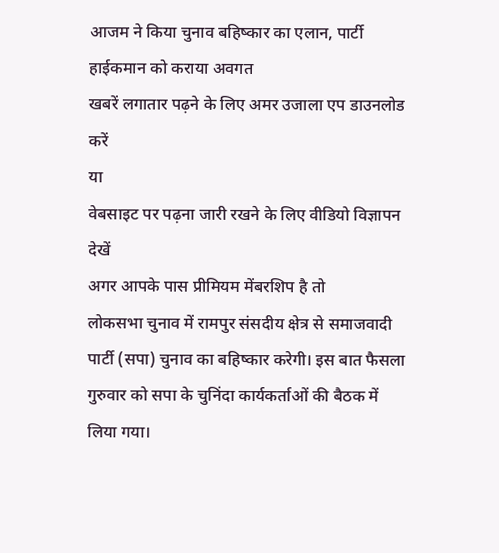आजम ने किया चुनाव बहिष्कार का एलान, पार्टी हाईकमान को कराया अवगत
खबरें लगातार पढ़ने के लिए अमर उजाला एप डाउनलोड करें
या
वेबसाइट पर पढ़ना जारी रखने के लिए वीडियो विज्ञापन देखें
अगर आपके पास प्रीमियम मेंबरशिप है तो
लोकसभा चुनाव में रामपुर संसदीय क्षेत्र से समाजवादी पार्टी (सपा) चुनाव का बहिष्कार करेगी। इस बात फैसला गुरुवार को सपा के चुनिंदा कार्यकर्ताओं की बैठक में लिया गया।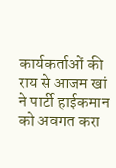कार्यकर्ताओं की राय से आजम खां ने पार्टी हाईकमान को अवगत करा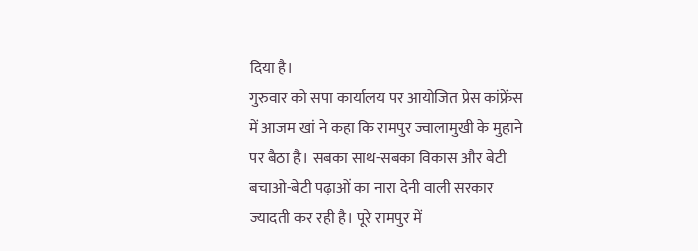दिया है।
गुरुवार को सपा कार्यालय पर आयोजित प्रेस कांफ्रेंस में आजम खां ने कहा कि रामपुर ज्वालामुखी के मुहाने पर बैठा है। सबका साथ-सबका विकास और बेटी बचाओ-बेटी पढ़ाओं का नारा देनी वाली सरकार ज्यादती कर रही है। पूरे रामपुर में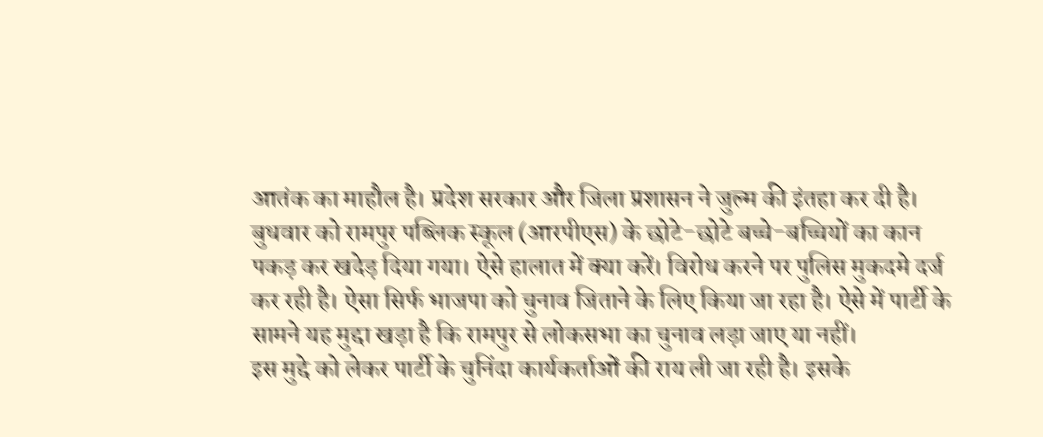आतंक का माहौल है। प्रदेश सरकार और जिला प्रशासन ने जुल्म की इंतहा कर दी है।
बुधवार को रामपुर पब्लिक स्कूल (आरपीएस) के छोटे-छोटे बच्चे-बच्चियों का कान पकड़ कर खदेड़ दिया गया। ऐसे हालात में क्या करें। विरोध करने पर पुलिस मुकदमे दर्ज कर रही है। ऐसा सिर्फ भाजपा को चुनाव जिताने के लिए किया जा रहा है। ऐसे में पार्टी के सामने यह मुद्दा खड़ा है कि रामपुर से लोकसभा का चुनाव लड़ा जाए या नहीं।
इस मुद्दे को लेकर पार्टी के चुनिंदा कार्यकर्ताओं की राय ली जा रही है। इसके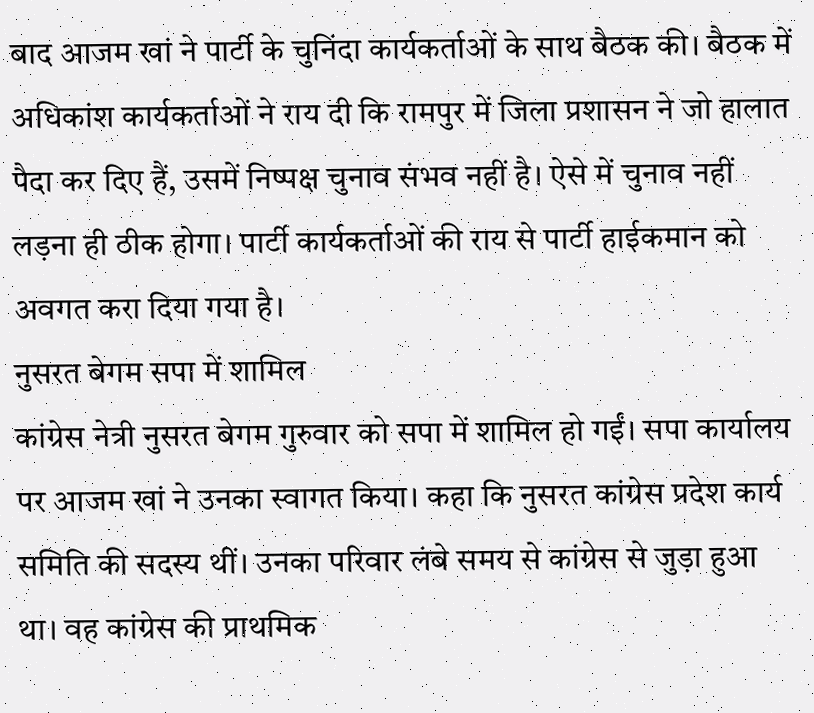बाद आजम खां ने पार्टी के चुनिंदा कार्यकर्ताओं के साथ बैठक की। बैठक में अधिकांश कार्यकर्ताओं ने राय दी कि रामपुर में जिला प्रशासन ने जो हालात पैदा कर दिए हैं, उसमें निष्पक्ष चुनाव संभव नहीं है। ऐसे में चुनाव नहीं लड़ना ही ठीक होगा। पार्टी कार्यकर्ताओं की राय से पार्टी हाईकमान को अवगत करा दिया गया है।
नुसरत बेगम सपा में शामिल
कांग्रेस नेत्री नुसरत बेगम गुरुवार को सपा में शामिल हो गईं। सपा कार्यालय पर आजम खां ने उनका स्वागत किया। कहा कि नुसरत कांग्रेस प्रदेश कार्य समिति की सदस्य थीं। उनका परिवार लंबे समय से कांग्रेस से जुड़ा हुआ था। वह कांग्रेस की प्राथमिक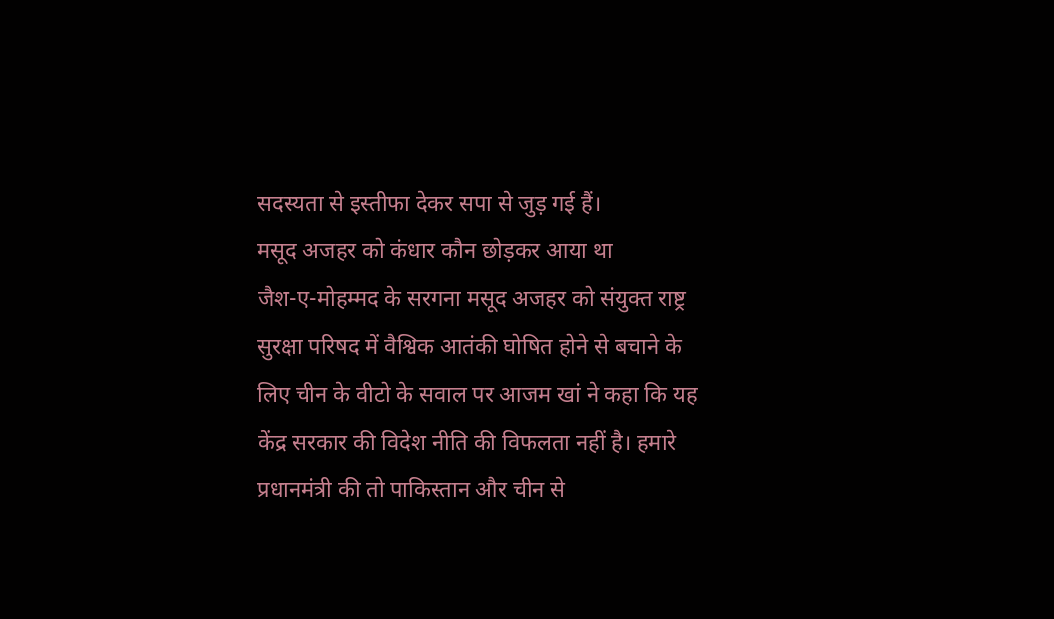सदस्यता से इस्तीफा देकर सपा से जुड़ गई हैं।
मसूद अजहर को कंधार कौन छोड़कर आया था
जैश-ए-मोहम्मद के सरगना मसूद अजहर को संयुक्त राष्ट्र सुरक्षा परिषद में वैश्विक आतंकी घोषित होने से बचाने के लिए चीन के वीटो के सवाल पर आजम खां ने कहा कि यह केंद्र सरकार की विदेश नीति की विफलता नहीं है। हमारे प्रधानमंत्री की तो पाकिस्तान और चीन से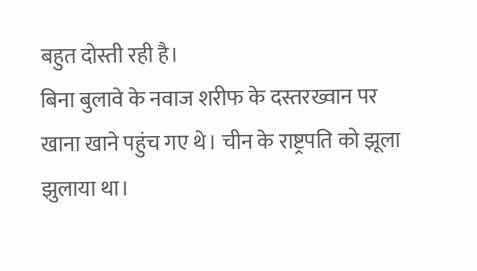बहुत दोस्ती रही है।
बिना बुलावे के नवाज शरीफ के दस्तरख्वान पर खाना खाने पहुंच गए थे। चीन के राष्ट्रपति को झूला झुलाया था।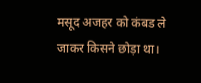मसूद अजहर को कंबड ले जाकर किसने छोड़ा था।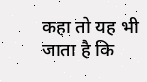कहा तो यह भी जाता है कि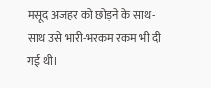मसूद अजहर को छोड़ने के साथ-साथ उसे भारी-भरकम रकम भी दी गई थी।